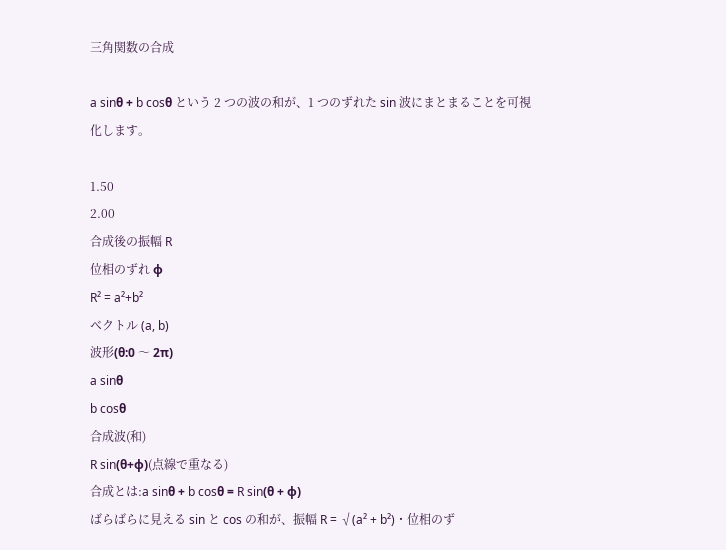三角関数の合成

a sinθ + b cosθ という 2 つの波の和が、1 つのずれた sin 波にまとまることを可視化します。

1.50
2.00
合成後の振幅 R
位相のずれ φ
R² = a²+b²
ベクトル (a, b)
波形(θ:0 〜 2π)
a sinθ
b cosθ
合成波(和)
R sin(θ+φ)(点線で重なる)
合成とは:a sinθ + b cosθ = R sin(θ + φ)
ばらばらに見える sin と cos の和が、振幅 R = √(a² + b²)・位相のず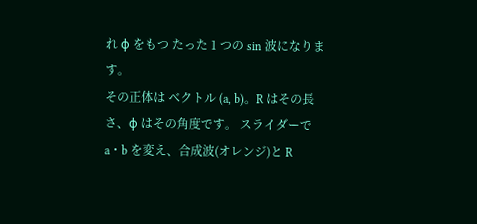れ φ をもつ たった 1 つの sin 波になります。
その正体は ベクトル (a, b)。R はその長さ、φ はその角度です。 スライダーで a・b を変え、合成波(オレンジ)と R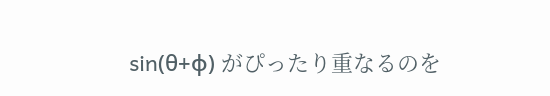sin(θ+φ) がぴったり重なるのを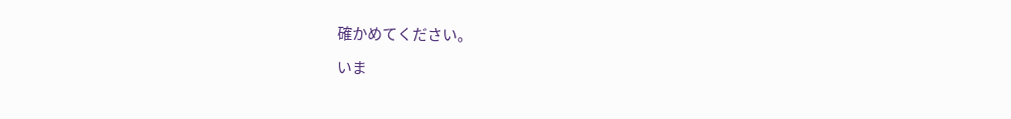確かめてください。

いま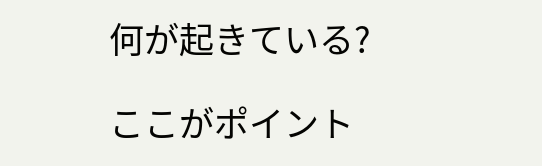何が起きている?

ここがポイント